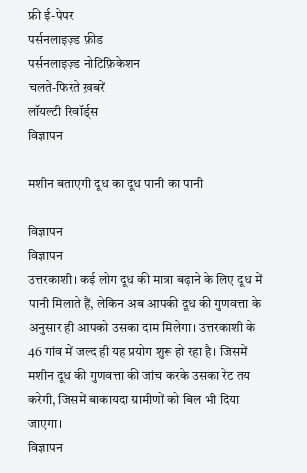फ्री ई-पेपर
पर्सनलाइज़्ड फ़ीड
पर्सनलाइज़्ड नोटिफ़िकेशन
चलते-फिरते ख़बरें
लॉयल्टी रिवॉर्ड्स
विज्ञापन

मशीन बताएगी दूध का दूध पानी का पानी

विज्ञापन
विज्ञापन
उत्तरकाशी। कई लोग दूध की मात्रा बढ़ाने के लिए दूध में पानी मिलाते हैं, लेकिन अब आपकी दूध की गुणवत्ता के अनुसार ही आपको उसका दाम मिलेगा। उत्तरकाशी के 46 गांव में जल्द ही यह प्रयोग शुरू हो रहा है। जिसमें मशीन दूध की गुणवत्ता की जांच करके उसका रेट तय करेगी, जिसमें बाकायदा ग्रामीणों को बिल भी दिया जाएगा।
विज्ञापन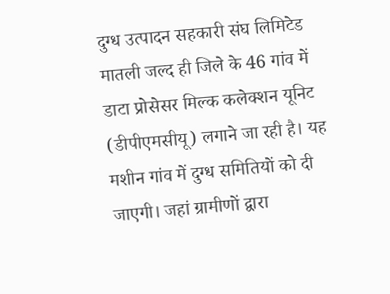दुग्ध उत्पादन सहकारी संघ लिमिटेड मातली जल्द ही जिले के 46 गांव में डाटा प्रोसेसर मिल्क कलेक्शन यूनिट (डीपीएमसीयू) लगाने जा रही है। यह मशीन गांव में दुग्ध समितियों को दी जाएगी। जहां ग्रामीणों द्वारा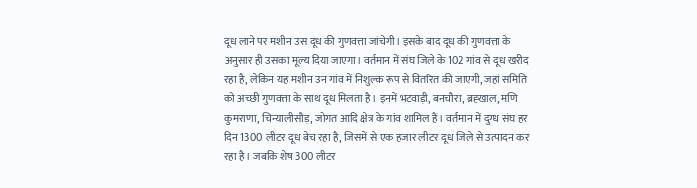दूध लाने पर मशीन उस दूध की गुणवत्ता जांचेगी। इसके बाद दूध की गुणवत्ता के अनुसार ही उसका मूल्य दिया जाएगा। वर्तमान में संघ जिले के 102 गांव से दूध खरीद रहा है, लेकिन यह मशीन उन गांव में निशुल्क रूप से वितरित की जाएगी, जहां समिति को अच्छी गुणवत्ता के साथ दूध मिलता है। इनमें भटवाड़ी, बनचौरा, ब्रह्खाल, मणि कुमराणा, चिन्यालीसौड़, जोगत आदि क्षेत्र के गांव शामिल हैं। वर्तमान में दुग्ध संघ हर दिन 1300 लीटर दूध बेच रहा है, जिसमें से एक हजार लीटर दूध जिले से उत्पादन कर रहा है। जबकि शेष 300 लीटर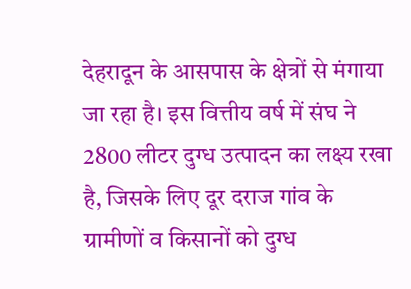देहरादून के आसपास के क्षेत्रों से मंगाया जा रहा है। इस वित्तीय वर्ष में संघ ने 2800 लीटर दुग्ध उत्पादन का लक्ष्य रखा है, जिसके लिए दूर दराज गांव के ग्रामीणों व किसानों को दुग्ध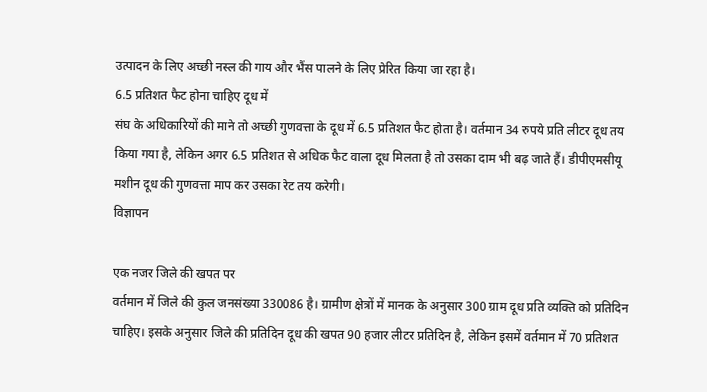उत्पादन के लिए अच्छी नस्ल की गाय और भैंस पालने के लिए प्रेरित किया जा रहा है।
6.5 प्रतिशत फैट होना चाहिए दूध में
संघ के अधिकारियों की माने तो अच्छी गुणवत्ता के दूध में 6.5 प्रतिशत फैट होता है। वर्तमान 34 रुपये प्रति लीटर दूध तय किया गया है, लेकिन अगर 6.5 प्रतिशत से अधिक फैट वाला दूध मिलता है तो उसका दाम भी बढ़ जाते हैं। डीपीएमसीयू मशीन दूध की गुणवत्ता माप कर उसका रेट तय करेगी।
विज्ञापन

एक नजर जिले की खपत पर
वर्तमान में जिले की कुल जनसंख्या 330086 है। ग्रामीण क्षेत्रों में मानक के अनुसार 300 ग्राम दूध प्रति व्यक्ति को प्रतिदिन चाहिए। इसके अनुसार जिले की प्रतिदिन दूध की खपत 90 हजार लीटर प्रतिदिन है, लेकिन इसमें वर्तमान में 70 प्रतिशत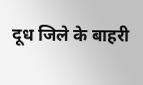दूध जिले के बाहरी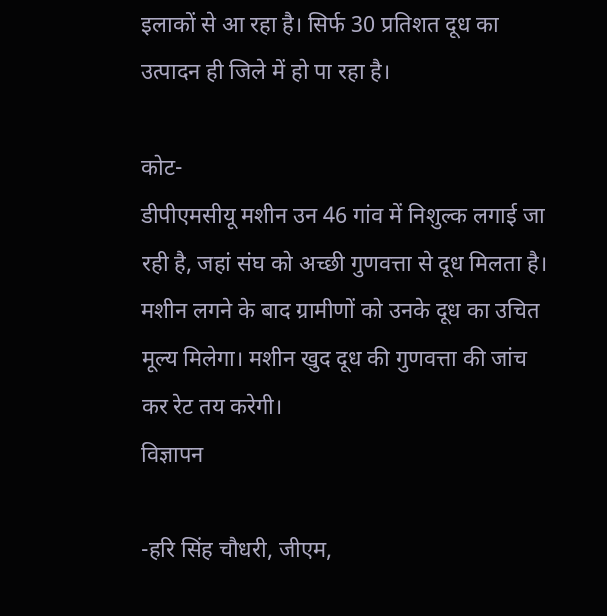इलाकों से आ रहा है। सिर्फ 30 प्रतिशत दूध का उत्पादन ही जिले में हो पा रहा है।

कोट-
डीपीएमसीयू मशीन उन 46 गांव में निशुल्क लगाई जा रही है, जहां संघ को अच्छी गुणवत्ता से दूध मिलता है। मशीन लगने के बाद ग्रामीणों को उनके दूध का उचित मूल्य मिलेगा। मशीन खुद दूध की गुणवत्ता की जांच कर रेट तय करेगी।
विज्ञापन

-हरि सिंह चौधरी, जीएम,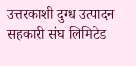उत्तरकाशी दुग्ध उत्पादन सहकारी संघ लिमिटेड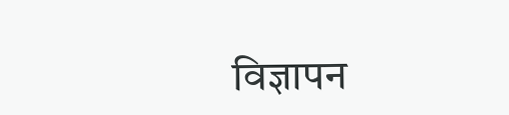विज्ञापन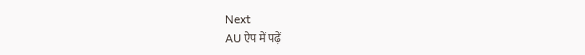Next
AU ऐप में पढ़ें